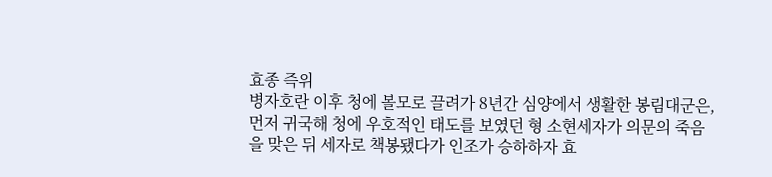효종 즉위
병자호란 이후 청에 볼모로 끌려가 8년간 심양에서 생활한 봉림대군은, 먼저 귀국해 청에 우호적인 태도를 보였던 형 소현세자가 의문의 죽음을 맞은 뒤 세자로 책봉됐다가 인조가 승하하자 효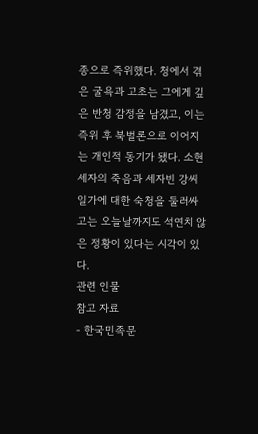종으로 즉위했다. 청에서 겪은 굴욕과 고초는 그에게 깊은 반청 감정을 남겼고, 이는 즉위 후 북벌론으로 이어지는 개인적 동기가 됐다. 소현세자의 죽음과 세자빈 강씨 일가에 대한 숙청을 둘러싸고는 오늘날까지도 석연치 않은 정황이 있다는 시각이 있다.
관련 인물
참고 자료
- 한국민족문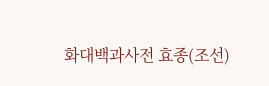화대백과사전 효종(조선)